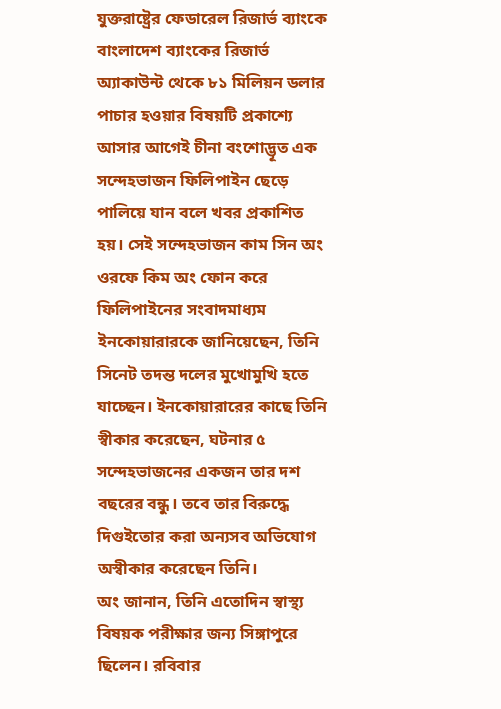যুক্তরাষ্ট্রের ফেডারেল রিজার্ভ ব্যাংকে বাংলাদেশ ব্যাংকের রিজার্ভ অ্যাকাউন্ট থেকে ৮১ মিলিয়ন ডলার পাচার হওয়ার বিষয়টি প্রকাশ্যে আসার আগেই চীনা বংশোদ্ভূত এক সন্দেহভাজন ফিলিপাইন ছেড়ে পালিয়ে যান বলে খবর প্রকাশিত হয়। সেই সন্দেহভাজন কাম সিন অং ওরফে কিম অং ফোন করে ফিলিপাইনের সংবাদমাধ্যম ইনকোয়ারারকে জানিয়েছেন, তিনি সিনেট তদন্ত দলের মুখোমুখি হতে যাচ্ছেন। ইনকোয়ারারের কাছে তিনি স্বীকার করেছেন, ঘটনার ৫ সন্দেহভাজনের একজন তার দশ বছরের বন্ধু। তবে তার বিরুদ্ধে দিগুইতোর করা অন্যসব অভিযোগ অস্বীকার করেছেন তিনি।
অং জানান, তিনি এতোদিন স্বাস্থ্য বিষয়ক পরীক্ষার জন্য সিঙ্গাপুরে ছিলেন। রবিবার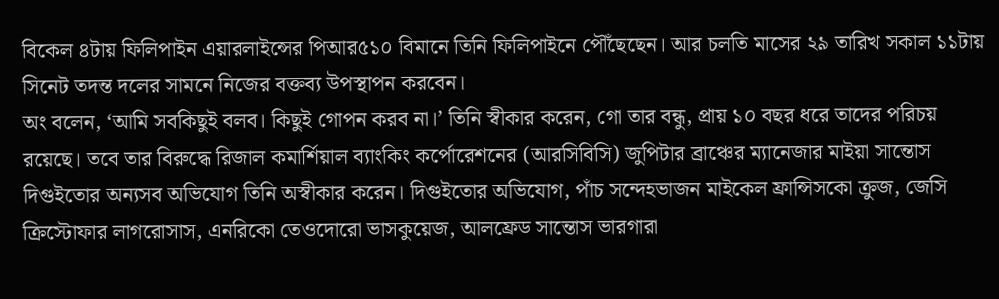বিকেল ৪টায় ফিলিপাইন এয়ারলাইন্সের পিআর৫১০ বিমানে তিনি ফিলিপাইনে পৌঁছেছেন। আর চলতি মাসের ২৯ তারিখ সকাল ১১টায় সিনেট তদন্ত দলের সামনে নিজের বক্তব্য উপস্থাপন করবেন।
অং বলেন, ‘আমি সবকিছুই বলব। কিছুই গোপন করব না।’ তিনি স্বীকার করেন, গো তার বন্ধু, প্রায় ১০ বছর ধরে তাদের পরিচয় রয়েছে। তবে তার বিরুদ্ধে রিজাল কমার্শিয়াল ব্যাংকিং কর্পোরেশনের (আরসিবিসি) জুপিটার ব্রাঞ্চের ম্যানেজার মাইয়া সান্তোস দিগুইতোর অন্যসব অভিযোগ তিনি অস্বীকার করেন। দিগুইতোর অভিযোগ, পাঁচ সন্দেহভাজন মাইকেল ফ্রান্সিসকো ক্রুজ, জেসি ক্রিস্টোফার লাগরোসাস, এনরিকো তেওদোরো ভাসকুয়েজ, আলফ্রেড সান্তোস ভারগারা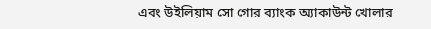এবং উইলিয়াম সো গোর ব্যাংক অ্যাকাউন্ট খোলার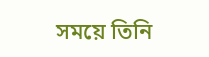সময়ে তিনি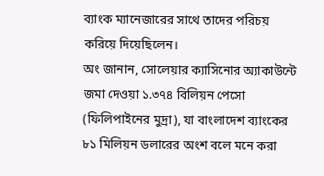ব্যাংক ম্যানেজারের সাথে তাদের পরিচয় করিয়ে দিয়েছিলেন।
অং জানান, সোলেয়ার ক্যাসিনোর অ্যাকাউন্টে জমা দেওয়া ১.৩৭৪ বিলিয়ন পেসো (ফিলিপাইনের মুদ্রা), যা বাংলাদেশ ব্যাংকের ৮১ মিলিয়ন ডলারের অংশ বলে মনে করা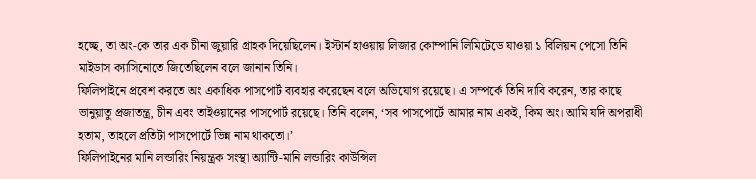হচ্ছে, তা অং-কে তার এক চীনা জুয়ারি গ্রাহক দিয়েছিলেন। ইস্টার্ন হাওয়ায় লিজার কোম্পানি লিমিটেডে যাওয়া ১ বিলিয়ন পেসো তিনি মাইডাস ক্যাসিনোতে জিতেছিলেন বলে জানান তিনি।
ফিলিপাইনে প্রবেশ করতে অং একাধিক পাসপোর্ট ব্যবহার করেছেন বলে অভিযোগ রয়েছে। এ সম্পর্কে তিনি দাবি করেন, তার কাছে ভানুয়াতু প্রজাতন্ত্র, চীন এবং তাইওয়ানের পাসপোর্ট রয়েছে। তিনি বলেন, ‘সব পাসপোর্টে আমার নাম একই, কিম অং। আমি যদি অপরাধী হতাম, তাহলে প্রতিটা পাসপোর্টে ভিন্ন নাম থাকতো।’
ফিলিপাইনের মানি লন্ডারিং নিয়ন্ত্রক সংস্থা অ্যান্টি-মানি লন্ডারিং কাউন্সিল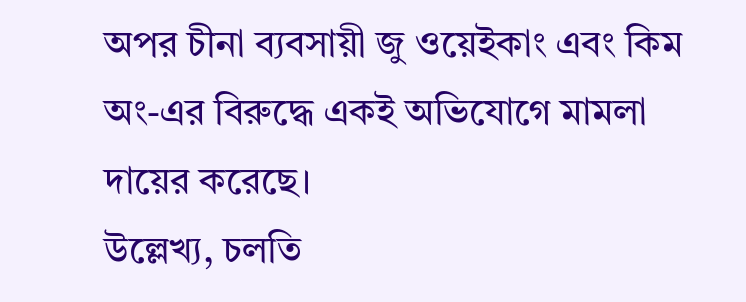অপর চীনা ব্যবসায়ী জু ওয়েইকাং এবং কিম অং-এর বিরুদ্ধে একই অভিযোগে মামলা দায়ের করেছে।
উল্লেখ্য, চলতি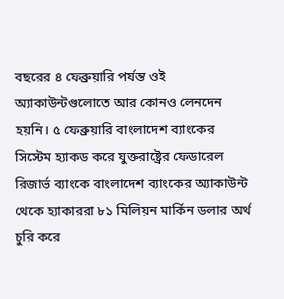বছরের ৪ ফেব্রুয়ারি পর্যন্ত ওই অ্যাকাউন্টগুলোতে আর কোনও লেনদেন হয়নি। ৫ ফেব্রুয়ারি বাংলাদেশ ব্যাংকের সিস্টেম হ্যাকড করে যুক্তরাষ্ট্রের ফেডারেল রিজার্ভ ব্যাংকে বাংলাদেশ ব্যাংকের অ্যাকাউন্ট থেকে হ্যাকাররা ৮১ মিলিয়ন মার্কিন ডলার অর্থ চুরি করে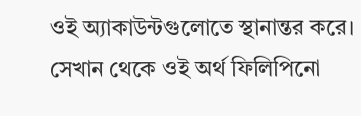ওই অ্যাকাউন্টগুলোতে স্থানান্তর করে। সেখান থেকে ওই অর্থ ফিলিপিনো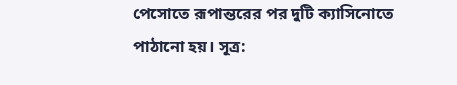পেসোতে রূপান্তরের পর দুটি ক্যাসিনোতে পাঠানো হয়। সূত্র: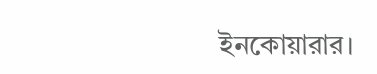ইনকোয়ারার।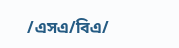/এসএ/বিএ/